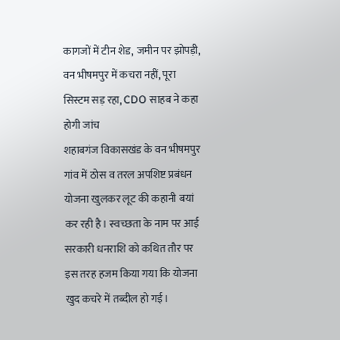कागजों में टीन शेड, जमीन पर झोपड़ी, वन भीषमपुर में कचरा नहीं, पूरा सिस्टम सड़ रहा, CDO साहब ने कहा होगी जांच
शहाबगंज विकासखंड के वन भीषमपुर गांव में ठोस व तरल अपशिष्ट प्रबंधन योजना खुलकर लूट की कहानी बयां कर रही है। स्वच्छता के नाम पर आई सरकारी धनराशि को कथित तौर पर इस तरह हजम किया गया कि योजना खुद कचरे में तब्दील हो गई।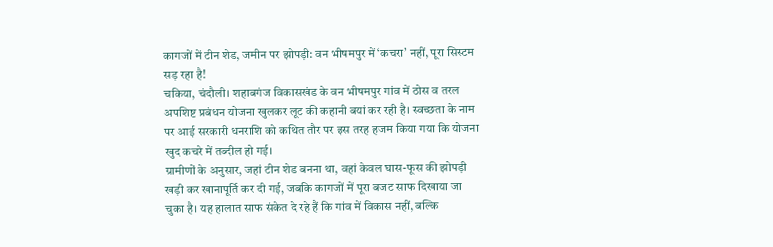कागजों में टीन शेड, जमीन पर झोपड़ी: वन भीषमपुर में ‘कचरा’ नहीं, पूरा सिस्टम सड़ रहा है!
चकिया, चंदौली। शहाबगंज विकासखंड के वन भीषमपुर गांव में ठोस व तरल अपशिष्ट प्रबंधन योजना खुलकर लूट की कहानी बयां कर रही है। स्वच्छता के नाम पर आई सरकारी धनराशि को कथित तौर पर इस तरह हजम किया गया कि योजना खुद कचरे में तब्दील हो गई।
ग्रामीणों के अनुसार, जहां टीन शेड बनना था, वहां केवल घास-फूस की झोपड़ी खड़ी कर खानापूर्ति कर दी गई, जबकि कागजों में पूरा बजट साफ दिखाया जा चुका है। यह हालात साफ संकेत दे रहे हैं कि गांव में विकास नहीं, बल्कि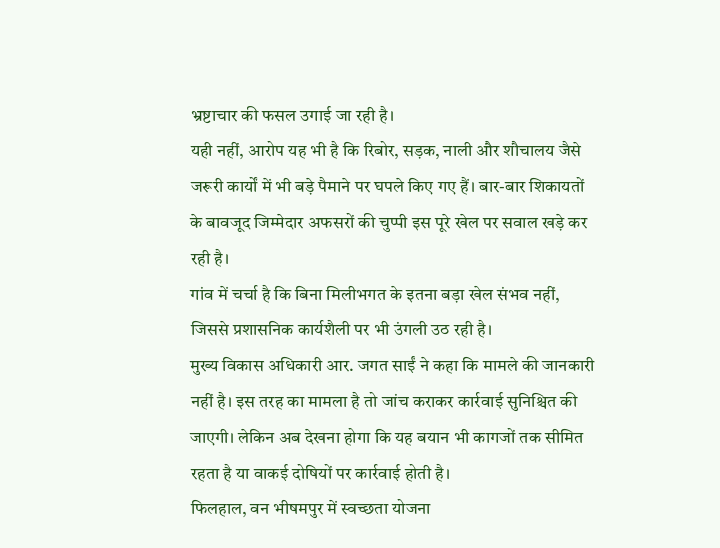भ्रष्टाचार की फसल उगाई जा रही है।
यही नहीं, आरोप यह भी है कि रिबोर, सड़क, नाली और शौचालय जैसे जरूरी कार्यों में भी बड़े पैमाने पर घपले किए गए हैं। बार-बार शिकायतों के बावजूद जिम्मेदार अफसरों की चुप्पी इस पूरे खेल पर सवाल खड़े कर रही है।
गांव में चर्चा है कि बिना मिलीभगत के इतना बड़ा खेल संभव नहीं, जिससे प्रशासनिक कार्यशैली पर भी उंगली उठ रही है।
मुख्य विकास अधिकारी आर. जगत साईं ने कहा कि मामले की जानकारी नहीं है। इस तरह का मामला है तो जांच कराकर कार्रवाई सुनिश्चित की जाएगी। लेकिन अब देखना होगा कि यह बयान भी कागजों तक सीमित रहता है या वाकई दोषियों पर कार्रवाई होती है।
फिलहाल, वन भीषमपुर में स्वच्छता योजना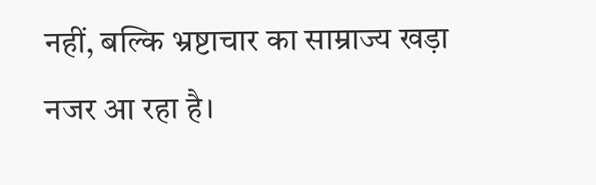नहीं, बल्कि भ्रष्टाचार का साम्राज्य खड़ा नजर आ रहा है।